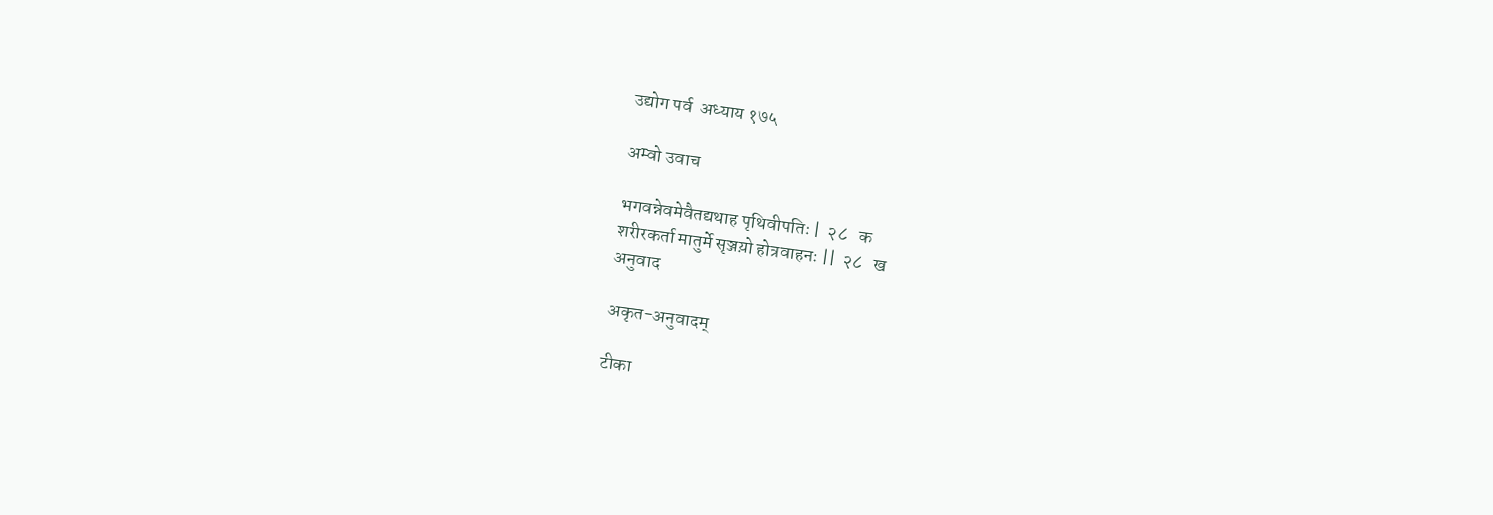उद्योग पर्व  अध्याय १७५

अम्वो उवाच

भगवन्नेवमेवैतद्यथाह पृथिवीपतिः |  २८   क
शरीरकर्ता मातुर्मे सृञ्जय़ो होत्रवाहनः ||  २८   ख
अनुवाद

अकृत-अनुवादम्

टीका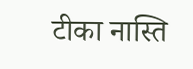टीका नास्ति